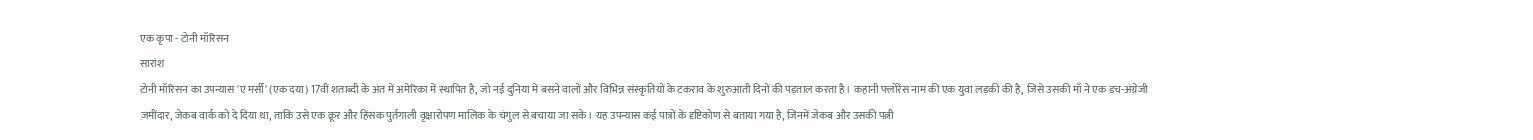एक कृपा - टोनी मॉरिसन
सारांश
टोनी मॉरिसन का उपन्यास 'ए मर्सी' (एक दया) 17वीं शताब्दी के अंत में अमेरिका में स्थापित है, जो नई दुनिया में बसने वालों और विभिन्न संस्कृतियों के टकराव के शुरुआती दिनों की पड़ताल करता है। कहानी फ्लोरेंस नाम की एक युवा लड़की की है, जिसे उसकी माँ ने एक डच-अंग्रेजी ज़मींदार, जेकब वार्क को दे दिया था, ताकि उसे एक क्रूर और हिंसक पुर्तगाली वृक्षारोपण मालिक के चंगुल से बचाया जा सके। यह उपन्यास कई पात्रों के दृष्टिकोण से बताया गया है, जिनमें जेकब और उसकी पत्नी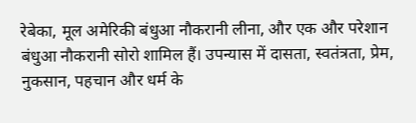रेबेका, मूल अमेरिकी बंधुआ नौकरानी लीना, और एक और परेशान बंधुआ नौकरानी सोरो शामिल हैं। उपन्यास में दासता, स्वतंत्रता, प्रेम, नुकसान, पहचान और धर्म के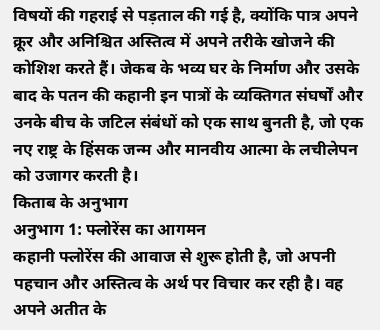विषयों की गहराई से पड़ताल की गई है, क्योंकि पात्र अपने क्रूर और अनिश्चित अस्तित्व में अपने तरीके खोजने की कोशिश करते हैं। जेकब के भव्य घर के निर्माण और उसके बाद के पतन की कहानी इन पात्रों के व्यक्तिगत संघर्षों और उनके बीच के जटिल संबंधों को एक साथ बुनती है, जो एक नए राष्ट्र के हिंसक जन्म और मानवीय आत्मा के लचीलेपन को उजागर करती है।
किताब के अनुभाग
अनुभाग 1: फ्लोरेंस का आगमन
कहानी फ्लोरेंस की आवाज से शुरू होती है, जो अपनी पहचान और अस्तित्व के अर्थ पर विचार कर रही है। वह अपने अतीत के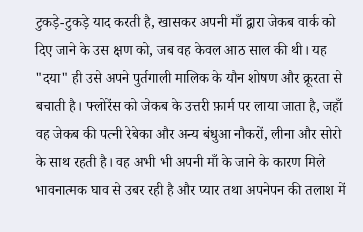टुकड़े-टुकड़े याद करती है, खासकर अपनी माँ द्वारा जेकब वार्क को दिए जाने के उस क्षण को, जब वह केवल आठ साल की थी। यह "दया" ही उसे अपने पुर्तगाली मालिक के यौन शोषण और क्रूरता से बचाती है। फ्लोरेंस को जेकब के उत्तरी फ़ार्म पर लाया जाता है, जहाँ वह जेकब की पत्नी रेबेका और अन्य बंधुआ नौकरों, लीना और सोरो के साथ रहती है। वह अभी भी अपनी माँ के जाने के कारण मिले भावनात्मक घाव से उबर रही है और प्यार तथा अपनेपन की तलाश में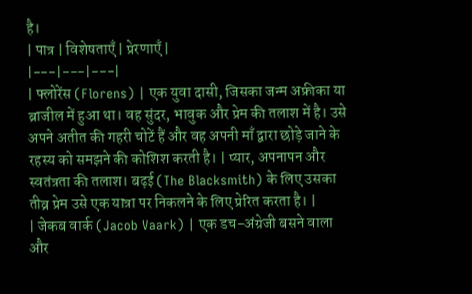है।
| पात्र | विशेषताएँ | प्रेरणाएँ |
|---|---|---|
| फ्लोरेंस (Florens) | एक युवा दासी, जिसका जन्म अफ्रीका या ब्राजील में हुआ था। वह सुंदर, भावुक और प्रेम की तलाश में है। उसे अपने अतीत की गहरी चोटें हैं और वह अपनी माँ द्वारा छोड़े जाने के रहस्य को समझने की कोशिश करती है। | प्यार, अपनापन और स्वतंत्रता की तलाश। बढ़ई (The Blacksmith) के लिए उसका तीव्र प्रेम उसे एक यात्रा पर निकलने के लिए प्रेरित करता है। |
| जेकब वार्क (Jacob Vaark) | एक डच-अंग्रेजी बसने वाला और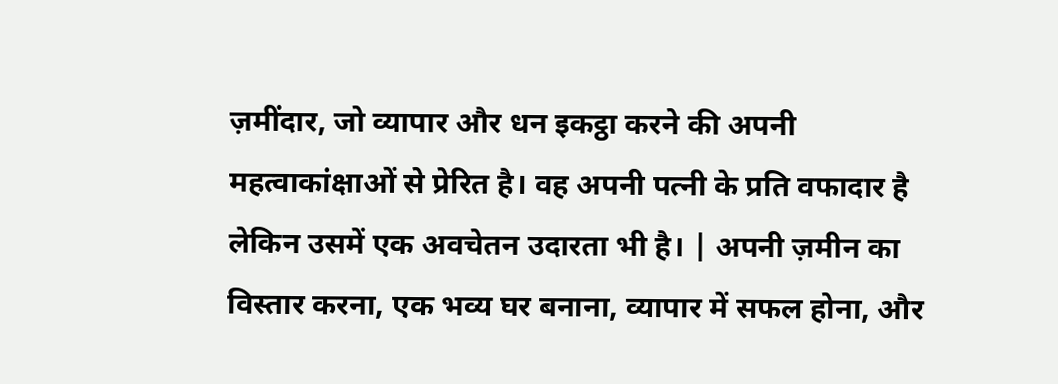ज़मींदार, जो व्यापार और धन इकट्ठा करने की अपनी महत्वाकांक्षाओं से प्रेरित है। वह अपनी पत्नी के प्रति वफादार है लेकिन उसमें एक अवचेतन उदारता भी है। | अपनी ज़मीन का विस्तार करना, एक भव्य घर बनाना, व्यापार में सफल होना, और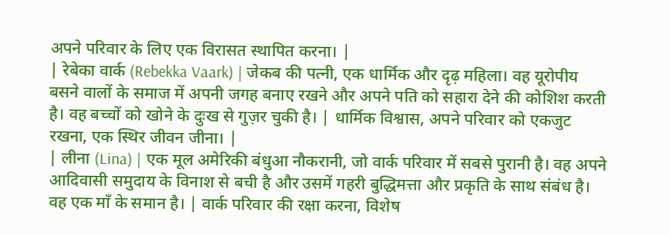अपने परिवार के लिए एक विरासत स्थापित करना। |
| रेबेका वार्क (Rebekka Vaark) | जेकब की पत्नी, एक धार्मिक और दृढ़ महिला। वह यूरोपीय बसने वालों के समाज में अपनी जगह बनाए रखने और अपने पति को सहारा देने की कोशिश करती है। वह बच्चों को खोने के दुःख से गुज़र चुकी है। | धार्मिक विश्वास, अपने परिवार को एकजुट रखना, एक स्थिर जीवन जीना। |
| लीना (Lina) | एक मूल अमेरिकी बंधुआ नौकरानी, जो वार्क परिवार में सबसे पुरानी है। वह अपने आदिवासी समुदाय के विनाश से बची है और उसमें गहरी बुद्धिमत्ता और प्रकृति के साथ संबंध है। वह एक माँ के समान है। | वार्क परिवार की रक्षा करना, विशेष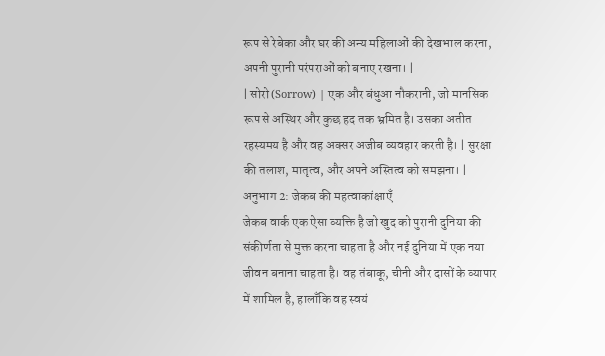रूप से रेबेका और घर की अन्य महिलाओं की देखभाल करना, अपनी पुरानी परंपराओं को बनाए रखना। |
| सोरो (Sorrow) | एक और बंधुआ नौकरानी, जो मानसिक रूप से अस्थिर और कुछ हद तक भ्रमित है। उसका अतीत रहस्यमय है और वह अक्सर अजीब व्यवहार करती है। | सुरक्षा की तलाश, मातृत्व, और अपने अस्तित्व को समझना। |
अनुभाग 2: जेकब की महत्वाकांक्षाएँ
जेकब वार्क एक ऐसा व्यक्ति है जो खुद को पुरानी दुनिया की संकीर्णता से मुक्त करना चाहता है और नई दुनिया में एक नया जीवन बनाना चाहता है। वह तंबाकू, चीनी और दासों के व्यापार में शामिल है, हालाँकि वह स्वयं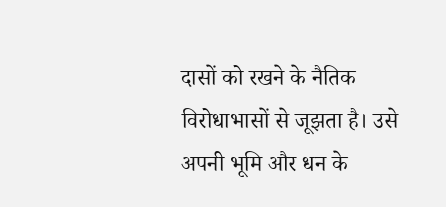दासों को रखने के नैतिक विरोधाभासों से जूझता है। उसे अपनी भूमि और धन के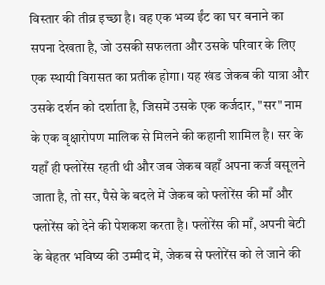विस्तार की तीव्र इच्छा है। वह एक भव्य ईंट का घर बनाने का सपना देखता है, जो उसकी सफलता और उसके परिवार के लिए एक स्थायी विरासत का प्रतीक होगा। यह खंड जेकब की यात्रा और उसके दर्शन को दर्शाता है, जिसमें उसके एक कर्जदार, "सर" नाम के एक वृक्षारोपण मालिक से मिलने की कहानी शामिल है। सर के यहाँ ही फ्लोरेंस रहती थी और जब जेकब वहाँ अपना कर्ज वसूलने जाता है, तो सर, पैसे के बदले में जेकब को फ्लोरेंस की माँ और फ्लोरेंस को देने की पेशकश करता है। फ्लोरेंस की माँ, अपनी बेटी के बेहतर भविष्य की उम्मीद में, जेकब से फ्लोरेंस को ले जाने की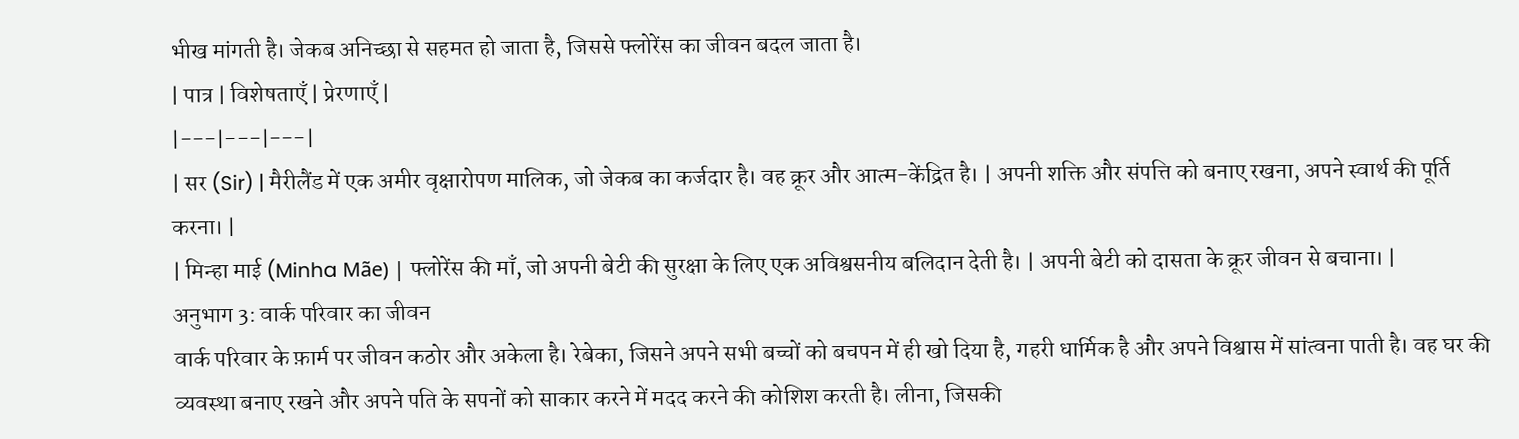भीख मांगती है। जेकब अनिच्छा से सहमत हो जाता है, जिससे फ्लोरेंस का जीवन बदल जाता है।
| पात्र | विशेषताएँ | प्रेरणाएँ |
|---|---|---|
| सर (Sir) | मैरीलैंड में एक अमीर वृक्षारोपण मालिक, जो जेकब का कर्जदार है। वह क्रूर और आत्म-केंद्रित है। | अपनी शक्ति और संपत्ति को बनाए रखना, अपने स्वार्थ की पूर्ति करना। |
| मिन्हा माई (Minha Mãe) | फ्लोरेंस की माँ, जो अपनी बेटी की सुरक्षा के लिए एक अविश्वसनीय बलिदान देती है। | अपनी बेटी को दासता के क्रूर जीवन से बचाना। |
अनुभाग 3: वार्क परिवार का जीवन
वार्क परिवार के फ़ार्म पर जीवन कठोर और अकेला है। रेबेका, जिसने अपने सभी बच्चों को बचपन में ही खो दिया है, गहरी धार्मिक है और अपने विश्वास में सांत्वना पाती है। वह घर की व्यवस्था बनाए रखने और अपने पति के सपनों को साकार करने में मदद करने की कोशिश करती है। लीना, जिसकी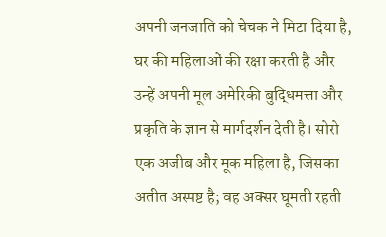अपनी जनजाति को चेचक ने मिटा दिया है, घर की महिलाओं की रक्षा करती है और उन्हें अपनी मूल अमेरिकी बुद्धिमत्ता और प्रकृति के ज्ञान से मार्गदर्शन देती है। सोरो एक अजीब और मूक महिला है, जिसका अतीत अस्पष्ट है; वह अक्सर घूमती रहती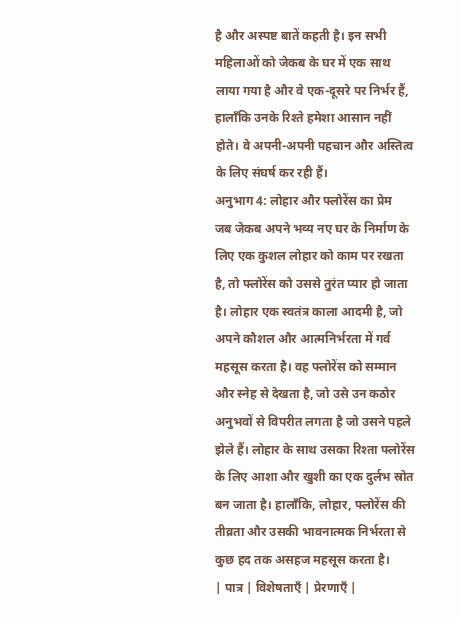है और अस्पष्ट बातें कहती है। इन सभी महिलाओं को जेकब के घर में एक साथ लाया गया है और वे एक-दूसरे पर निर्भर हैं, हालाँकि उनके रिश्ते हमेशा आसान नहीं होते। वे अपनी-अपनी पहचान और अस्तित्व के लिए संघर्ष कर रही हैं।
अनुभाग 4: लोहार और फ्लोरेंस का प्रेम
जब जेकब अपने भव्य नए घर के निर्माण के लिए एक कुशल लोहार को काम पर रखता है, तो फ्लोरेंस को उससे तुरंत प्यार हो जाता है। लोहार एक स्वतंत्र काला आदमी है, जो अपने कौशल और आत्मनिर्भरता में गर्व महसूस करता है। वह फ्लोरेंस को सम्मान और स्नेह से देखता है, जो उसे उन कठोर अनुभवों से विपरीत लगता है जो उसने पहले झेले हैं। लोहार के साथ उसका रिश्ता फ्लोरेंस के लिए आशा और खुशी का एक दुर्लभ स्रोत बन जाता है। हालाँकि, लोहार, फ्लोरेंस की तीव्रता और उसकी भावनात्मक निर्भरता से कुछ हद तक असहज महसूस करता है।
| पात्र | विशेषताएँ | प्रेरणाएँ |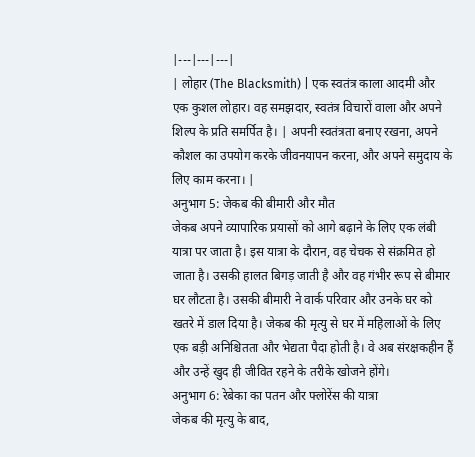|---|---|---|
| लोहार (The Blacksmith) | एक स्वतंत्र काला आदमी और एक कुशल लोहार। वह समझदार, स्वतंत्र विचारों वाला और अपने शिल्प के प्रति समर्पित है। | अपनी स्वतंत्रता बनाए रखना, अपने कौशल का उपयोग करके जीवनयापन करना, और अपने समुदाय के लिए काम करना। |
अनुभाग 5: जेकब की बीमारी और मौत
जेकब अपने व्यापारिक प्रयासों को आगे बढ़ाने के लिए एक लंबी यात्रा पर जाता है। इस यात्रा के दौरान, वह चेचक से संक्रमित हो जाता है। उसकी हालत बिगड़ जाती है और वह गंभीर रूप से बीमार घर लौटता है। उसकी बीमारी ने वार्क परिवार और उनके घर को खतरे में डाल दिया है। जेकब की मृत्यु से घर में महिलाओं के लिए एक बड़ी अनिश्चितता और भेद्यता पैदा होती है। वे अब संरक्षकहीन हैं और उन्हें खुद ही जीवित रहने के तरीके खोजने होंगे।
अनुभाग 6: रेबेका का पतन और फ्लोरेंस की यात्रा
जेकब की मृत्यु के बाद,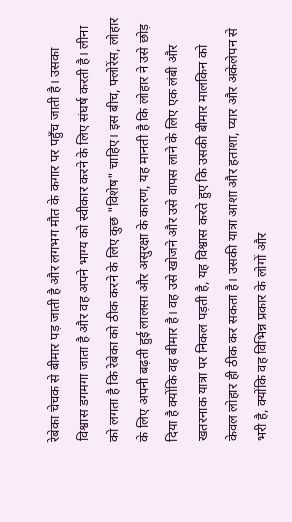रेबेका चेचक से बीमार पड़ जाती है और लगभग मौत के कगार पर पहुँच जाती है। उसका विश्वास डगमगा जाता है और वह अपने भाग्य को स्वीकार करने के लिए संघर्ष करती है। लीना को लगता है कि रेबेका को ठीक करने के लिए कुछ "विशेष" चाहिए। इस बीच, फ्लोरेंस, लोहार के लिए अपनी बढ़ती हुई लालसा और असुरक्षा के कारण, यह मानती है कि लोहार ने उसे छोड़ दिया है क्योंकि वह बीमार है। वह उसे खोजने और उसे वापस लाने के लिए एक लंबी और खतरनाक यात्रा पर निकल पड़ती है, यह विश्वास करते हुए कि उसकी बीमार मालकिन को केवल लोहार ही ठीक कर सकता है। उसकी यात्रा आशा और हताशा, प्यार और अकेलेपन से भरी है, क्योंकि वह विभिन्न प्रकार के लोगों और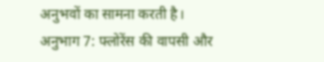अनुभवों का सामना करती है।
अनुभाग 7: फ्लोरेंस की वापसी और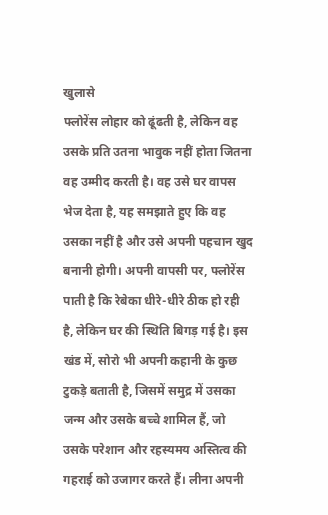खुलासे
फ्लोरेंस लोहार को ढूंढती है, लेकिन वह उसके प्रति उतना भावुक नहीं होता जितना वह उम्मीद करती है। वह उसे घर वापस भेज देता है, यह समझाते हुए कि वह उसका नहीं है और उसे अपनी पहचान खुद बनानी होगी। अपनी वापसी पर, फ्लोरेंस पाती है कि रेबेका धीरे-धीरे ठीक हो रही है, लेकिन घर की स्थिति बिगड़ गई है। इस खंड में, सोरो भी अपनी कहानी के कुछ टुकड़े बताती है, जिसमें समुद्र में उसका जन्म और उसके बच्चे शामिल हैं, जो उसके परेशान और रहस्यमय अस्तित्व की गहराई को उजागर करते हैं। लीना अपनी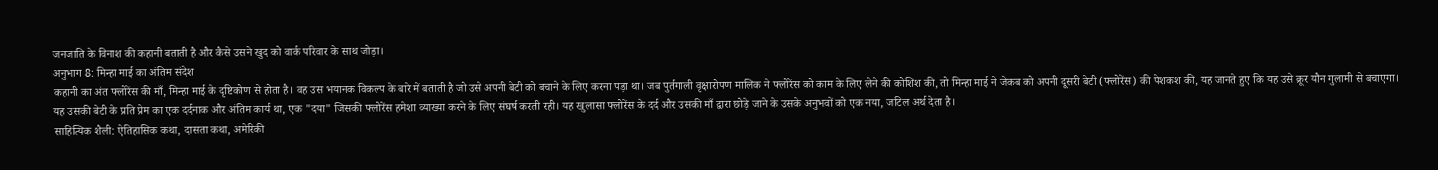जनजाति के विनाश की कहानी बताती है और कैसे उसने खुद को वार्क परिवार के साथ जोड़ा।
अनुभाग 8: मिन्हा माई का अंतिम संदेश
कहानी का अंत फ्लोरेंस की माँ, मिन्हा माई के दृष्टिकोण से होता है। वह उस भयानक विकल्प के बारे में बताती है जो उसे अपनी बेटी को बचाने के लिए करना पड़ा था। जब पुर्तगाली वृक्षारोपण मालिक ने फ्लोरेंस को काम के लिए लेने की कोशिश की, तो मिन्हा माई ने जेकब को अपनी दूसरी बेटी (फ्लोरेंस) की पेशकश की, यह जानते हुए कि यह उसे क्रूर यौन गुलामी से बचाएगा। यह उसकी बेटी के प्रति प्रेम का एक दर्दनाक और अंतिम कार्य था, एक "दया" जिसकी फ्लोरेंस हमेशा व्याख्या करने के लिए संघर्ष करती रही। यह खुलासा फ्लोरेंस के दर्द और उसकी माँ द्वारा छोड़े जाने के उसके अनुभवों को एक नया, जटिल अर्थ देता है।
साहित्यिक शैली: ऐतिहासिक कथा, दासता कथा, अमेरिकी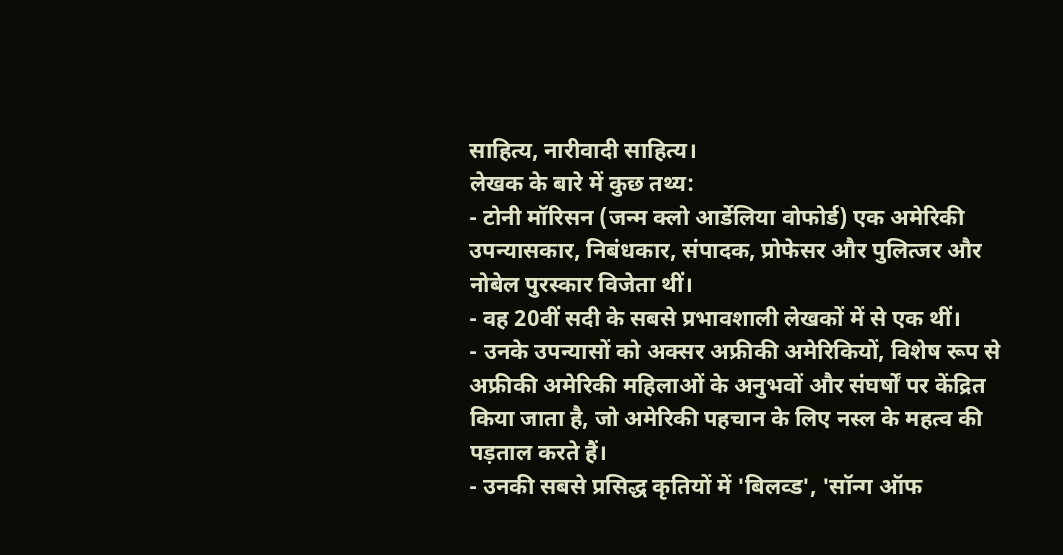साहित्य, नारीवादी साहित्य।
लेखक के बारे में कुछ तथ्य:
- टोनी मॉरिसन (जन्म क्लो आर्डेलिया वोफोर्ड) एक अमेरिकी उपन्यासकार, निबंधकार, संपादक, प्रोफेसर और पुलित्जर और नोबेल पुरस्कार विजेता थीं।
- वह 20वीं सदी के सबसे प्रभावशाली लेखकों में से एक थीं।
- उनके उपन्यासों को अक्सर अफ्रीकी अमेरिकियों, विशेष रूप से अफ्रीकी अमेरिकी महिलाओं के अनुभवों और संघर्षों पर केंद्रित किया जाता है, जो अमेरिकी पहचान के लिए नस्ल के महत्व की पड़ताल करते हैं।
- उनकी सबसे प्रसिद्ध कृतियों में 'बिलव्ड', 'सॉन्ग ऑफ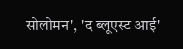सोलोमन', 'द ब्लूएस्ट आई'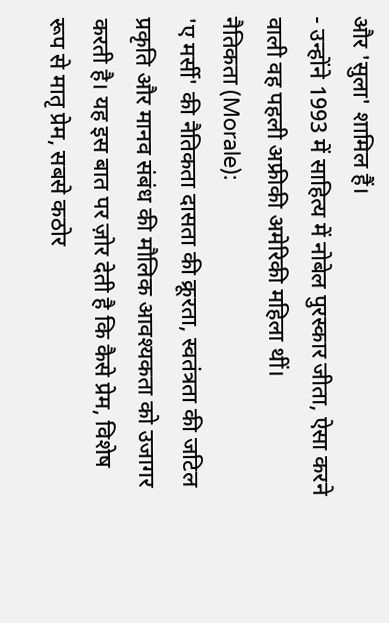और 'सुला' शामिल हैं।
- उन्होंने 1993 में साहित्य में नोबेल पुरस्कार जीता, ऐसा करने वाली वह पहली अफ्रीकी अमेरिकी महिला थीं।
नैतिकता (Morale):
'ए मर्सी' की नैतिकता दासता की क्रूरता, स्वतंत्रता की जटिल प्रकृति और मानव संबंध की मौलिक आवश्यकता को उजागर करती है। यह इस बात पर ज़ोर देती है कि कैसे प्रेम, विशेष रूप से मातृ प्रेम, सबसे कठोर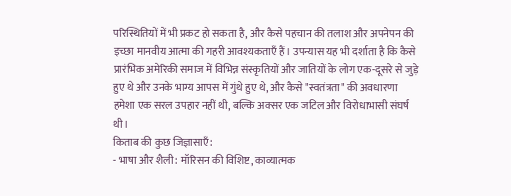परिस्थितियों में भी प्रकट हो सकता है, और कैसे पहचान की तलाश और अपनेपन की इच्छा मानवीय आत्मा की गहरी आवश्यकताएँ हैं। उपन्यास यह भी दर्शाता है कि कैसे प्रारंभिक अमेरिकी समाज में विभिन्न संस्कृतियों और जातियों के लोग एक-दूसरे से जुड़े हुए थे और उनके भाग्य आपस में गुंथे हुए थे, और कैसे "स्वतंत्रता" की अवधारणा हमेशा एक सरल उपहार नहीं थी, बल्कि अक्सर एक जटिल और विरोधाभासी संघर्ष थी।
किताब की कुछ जिज्ञासाएँ:
- भाषा और शैली: मॉरिसन की विशिष्ट, काव्यात्मक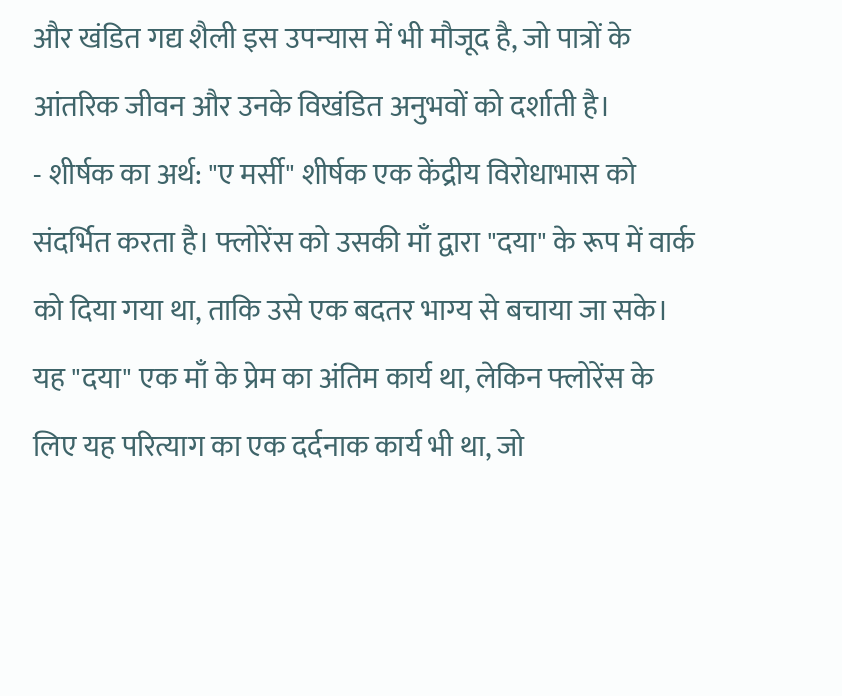और खंडित गद्य शैली इस उपन्यास में भी मौजूद है, जो पात्रों के आंतरिक जीवन और उनके विखंडित अनुभवों को दर्शाती है।
- शीर्षक का अर्थ: "ए मर्सी" शीर्षक एक केंद्रीय विरोधाभास को संदर्भित करता है। फ्लोरेंस को उसकी माँ द्वारा "दया" के रूप में वार्क को दिया गया था, ताकि उसे एक बदतर भाग्य से बचाया जा सके। यह "दया" एक माँ के प्रेम का अंतिम कार्य था, लेकिन फ्लोरेंस के लिए यह परित्याग का एक दर्दनाक कार्य भी था, जो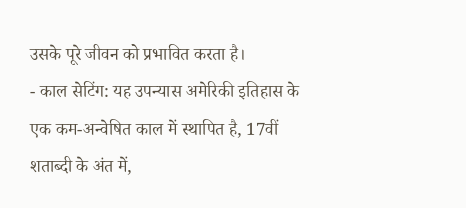उसके पूरे जीवन को प्रभावित करता है।
- काल सेटिंग: यह उपन्यास अमेरिकी इतिहास के एक कम-अन्वेषित काल में स्थापित है, 17वीं शताब्दी के अंत में,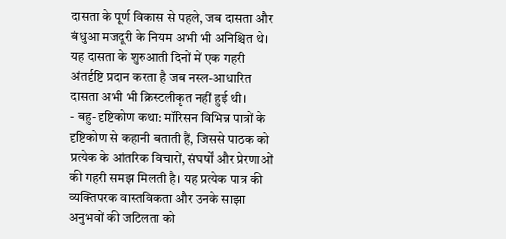दासता के पूर्ण विकास से पहले, जब दासता और बंधुआ मजदूरी के नियम अभी भी अनिश्चित थे। यह दासता के शुरुआती दिनों में एक गहरी अंतर्दृष्टि प्रदान करता है जब नस्ल-आधारित दासता अभी भी क्रिस्टलीकृत नहीं हुई थी।
- बहु-दृष्टिकोण कथा: मॉरिसन विभिन्न पात्रों के दृष्टिकोण से कहानी बताती हैं, जिससे पाठक को प्रत्येक के आंतरिक विचारों, संघर्षों और प्रेरणाओं की गहरी समझ मिलती है। यह प्रत्येक पात्र की व्यक्तिपरक वास्तविकता और उनके साझा अनुभवों की जटिलता को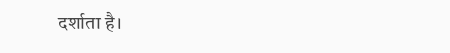दर्शाता है।